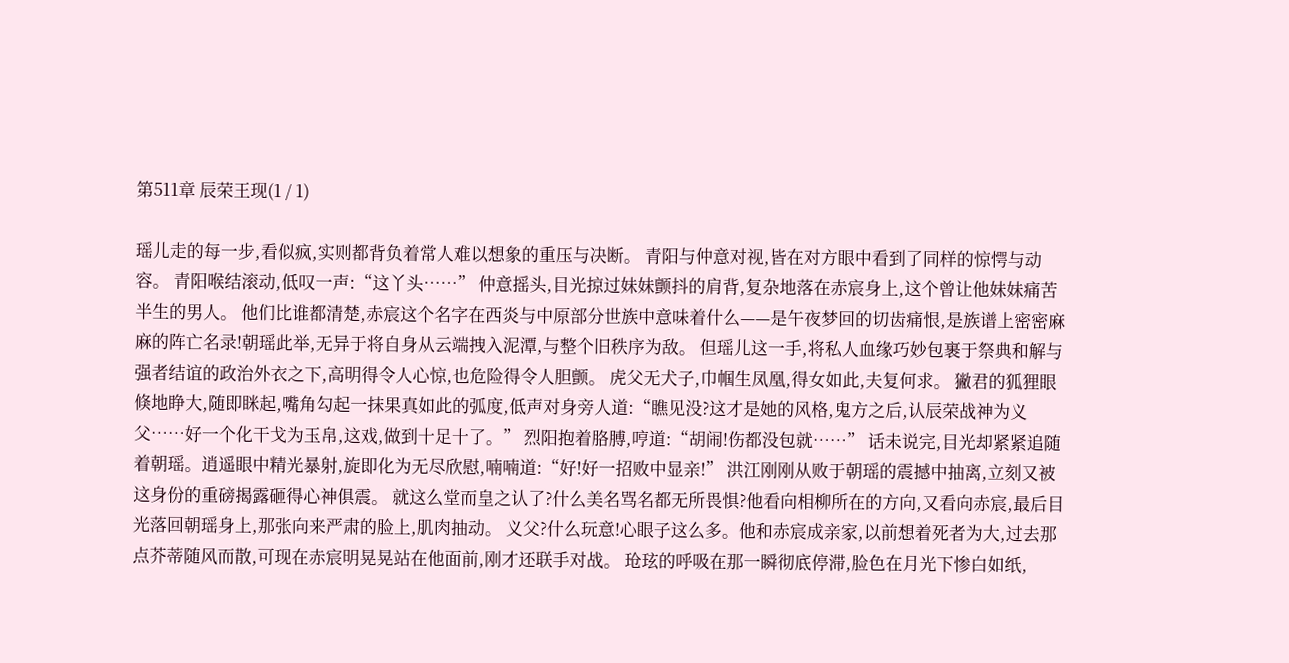第511章 辰荣王现(1 / 1)

瑶儿走的每一步,看似疯,实则都背负着常人难以想象的重压与决断。 青阳与仲意对视,皆在对方眼中看到了同样的惊愕与动容。 青阳喉结滚动,低叹一声:“这丫头……” 仲意摇头,目光掠过妹妹颤抖的肩背,复杂地落在赤宸身上,这个曾让他妹妹痛苦半生的男人。 他们比谁都清楚,赤宸这个名字在西炎与中原部分世族中意味着什么——是午夜梦回的切齿痛恨,是族谱上密密麻麻的阵亡名录!朝瑶此举,无异于将自身从云端拽入泥潭,与整个旧秩序为敌。 但瑶儿这一手,将私人血缘巧妙包裹于祭典和解与强者结谊的政治外衣之下,高明得令人心惊,也危险得令人胆颤。 虎父无犬子,巾帼生凤凰,得女如此,夫复何求。 獙君的狐狸眼倏地睁大,随即眯起,嘴角勾起一抹果真如此的弧度,低声对身旁人道:“瞧见没?这才是她的风格,鬼方之后,认辰荣战神为义父……好一个化干戈为玉帛,这戏,做到十足十了。” 烈阳抱着胳膊,哼道:“胡闹!伤都没包就……” 话未说完,目光却紧紧追随着朝瑶。逍遥眼中精光暴射,旋即化为无尽欣慰,喃喃道:“好!好一招败中显亲!” 洪江刚刚从败于朝瑶的震撼中抽离,立刻又被这身份的重磅揭露砸得心神俱震。 就这么堂而皇之认了?什么美名骂名都无所畏惧?他看向相柳所在的方向,又看向赤宸,最后目光落回朝瑶身上,那张向来严肃的脸上,肌肉抽动。 义父?什么玩意!心眼子这么多。他和赤宸成亲家,以前想着死者为大,过去那点芥蒂随风而散,可现在赤宸明晃晃站在他面前,刚才还联手对战。 玱玹的呼吸在那一瞬彻底停滞,脸色在月光下惨白如纸,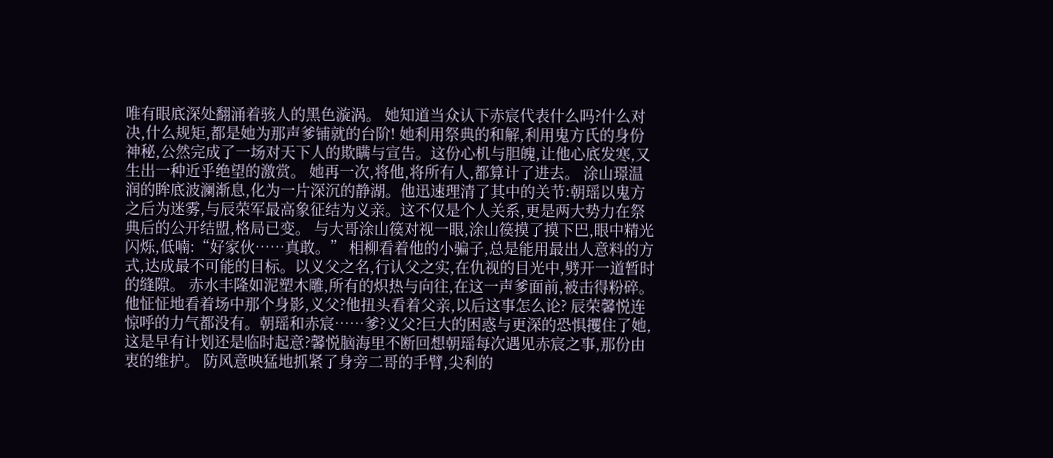唯有眼底深处翻涌着骇人的黑色漩涡。 她知道当众认下赤宸代表什么吗?什么对决,什么规矩,都是她为那声爹铺就的台阶! 她利用祭典的和解,利用鬼方氏的身份神秘,公然完成了一场对天下人的欺瞒与宣告。这份心机与胆魄,让他心底发寒,又生出一种近乎绝望的激赏。 她再一次,将他,将所有人,都算计了进去。 涂山璟温润的眸底波澜渐息,化为一片深沉的静湖。他迅速理清了其中的关节:朝瑶以鬼方之后为迷雾,与辰荣军最高象征结为义亲。这不仅是个人关系,更是两大势力在祭典后的公开结盟,格局已变。 与大哥涂山篌对视一眼,涂山篌摸了摸下巴,眼中精光闪烁,低喃:“好家伙……真敢。” 相柳看着他的小骗子,总是能用最出人意料的方式,达成最不可能的目标。以义父之名,行认父之实,在仇视的目光中,劈开一道暂时的缝隙。 赤水丰隆如泥塑木雕,所有的炽热与向往,在这一声爹面前,被击得粉碎。他怔怔地看着场中那个身影,义父?他扭头看着父亲,以后这事怎么论? 辰荣馨悦连惊呼的力气都没有。朝瑶和赤宸……爹?义父?巨大的困惑与更深的恐惧攫住了她,这是早有计划还是临时起意?馨悦脑海里不断回想朝瑶每次遇见赤宸之事,那份由衷的维护。 防风意映猛地抓紧了身旁二哥的手臂,尖利的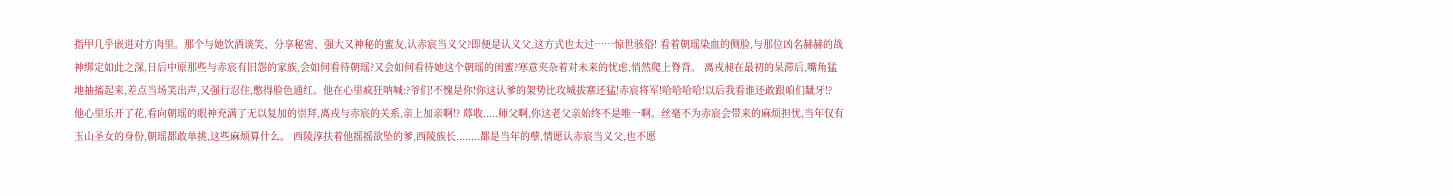指甲几乎嵌进对方肉里。那个与她饮酒谈笑、分享秘密、强大又神秘的蜜友,认赤宸当义父?即便是认义父,这方式也太过……惊世骇俗! 看着朝瑶染血的侧脸,与那位凶名赫赫的战神绑定如此之深,日后中原那些与赤宸有旧怨的家族,会如何看待朝瑶?又会如何看待她这个朝瑶的闺蜜?寒意夹杂着对未来的忧虑,悄然爬上脊背。 离戎昶在最初的呆滞后,嘴角猛地抽搐起来,差点当场笑出声,又强行忍住,憋得脸色通红。他在心里疯狂呐喊:?爷们!不愧是你!你这认爹的架势比攻城拔寨还猛!赤宸将军!哈哈哈哈!以后我看谁还敢跟咱们龇牙!? 他心里乐开了花,看向朝瑶的眼神充满了无以复加的崇拜,离戎与赤宸的关系,亲上加亲啊!? 蓐收.....师父啊,你这老父亲始终不是唯一啊。丝毫不为赤宸会带来的麻烦担忧,当年仅有玉山圣女的身份,朝瑶都敢单挑,这些麻烦算什么。 西陵淳扶着他摇摇欲坠的爹,西陵族长........都是当年的孽,情愿认赤宸当义父,也不愿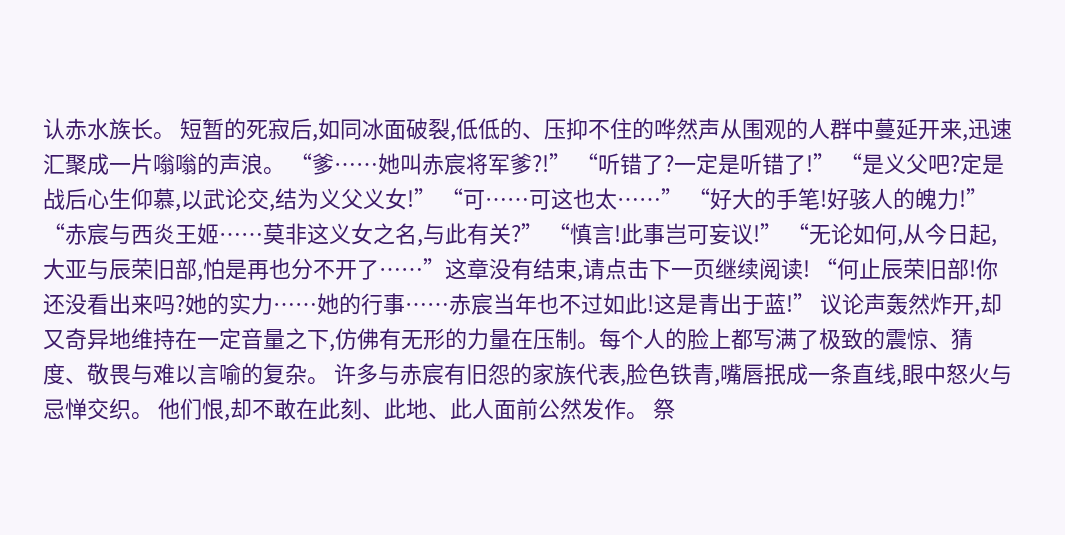认赤水族长。 短暂的死寂后,如同冰面破裂,低低的、压抑不住的哗然声从围观的人群中蔓延开来,迅速汇聚成一片嗡嗡的声浪。 “爹……她叫赤宸将军爹?!” “听错了?一定是听错了!” “是义父吧?定是战后心生仰慕,以武论交,结为义父义女!” “可……可这也太……” “好大的手笔!好骇人的魄力!” “赤宸与西炎王姬……莫非这义女之名,与此有关?” “慎言!此事岂可妄议!” “无论如何,从今日起,大亚与辰荣旧部,怕是再也分不开了……”这章没有结束,请点击下一页继续阅读! “何止辰荣旧部!你还没看出来吗?她的实力……她的行事……赤宸当年也不过如此!这是青出于蓝!” 议论声轰然炸开,却又奇异地维持在一定音量之下,仿佛有无形的力量在压制。每个人的脸上都写满了极致的震惊、猜度、敬畏与难以言喻的复杂。 许多与赤宸有旧怨的家族代表,脸色铁青,嘴唇抿成一条直线,眼中怒火与忌惮交织。 他们恨,却不敢在此刻、此地、此人面前公然发作。 祭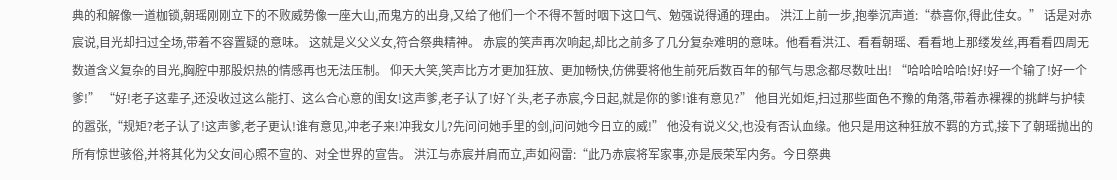典的和解像一道枷锁,朝瑶刚刚立下的不败威势像一座大山,而鬼方的出身,又给了他们一个不得不暂时咽下这口气、勉强说得通的理由。 洪江上前一步,抱拳沉声道:“恭喜你,得此佳女。” 话是对赤宸说,目光却扫过全场,带着不容置疑的意味。 这就是义父义女,符合祭典精神。 赤宸的笑声再次响起,却比之前多了几分复杂难明的意味。他看看洪江、看看朝瑶、看看地上那缕发丝,再看看四周无数道含义复杂的目光,胸腔中那股炽热的情感再也无法压制。 仰天大笑,笑声比方才更加狂放、更加畅快,仿佛要将他生前死后数百年的郁气与思念都尽数吐出! “哈哈哈哈哈!好!好一个输了!好一个爹!” “好!老子这辈子,还没收过这么能打、这么合心意的闺女!这声爹,老子认了!好丫头,老子赤宸,今日起,就是你的爹!谁有意见?” 他目光如炬,扫过那些面色不豫的角落,带着赤裸裸的挑衅与护犊的嚣张,“规矩?老子认了!这声爹,老子更认!谁有意见,冲老子来!冲我女儿?先问问她手里的剑,问问她今日立的威!” 他没有说义父,也没有否认血缘。他只是用这种狂放不羁的方式,接下了朝瑶抛出的所有惊世骇俗,并将其化为父女间心照不宣的、对全世界的宣告。 洪江与赤宸并肩而立,声如闷雷:“此乃赤宸将军家事,亦是辰荣军内务。今日祭典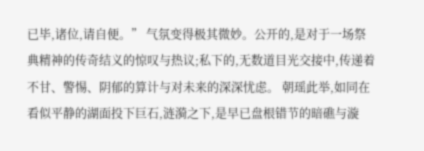已毕,诸位,请自便。” 气氛变得极其微妙。公开的,是对于一场祭典精神的传奇结义的惊叹与热议;私下的,无数道目光交接中,传递着不甘、警惕、阴郁的算计与对未来的深深忧虑。 朝瑶此举,如同在看似平静的湖面投下巨石,涟漪之下,是早已盘根错节的暗礁与漩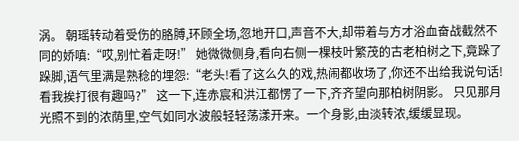涡。 朝瑶转动着受伤的胳膊,环顾全场,忽地开口,声音不大,却带着与方才浴血奋战截然不同的娇嗔:“哎,别忙着走呀!” 她微微侧身,看向右侧一棵枝叶繁茂的古老柏树之下,竟跺了跺脚,语气里满是熟稔的埋怨:“老头!看了这么久的戏,热闹都收场了,你还不出给我说句话!看我挨打很有趣吗?” 这一下,连赤宸和洪江都愣了一下,齐齐望向那柏树阴影。 只见那月光照不到的浓荫里,空气如同水波般轻轻荡漾开来。一个身影,由淡转浓,缓缓显现。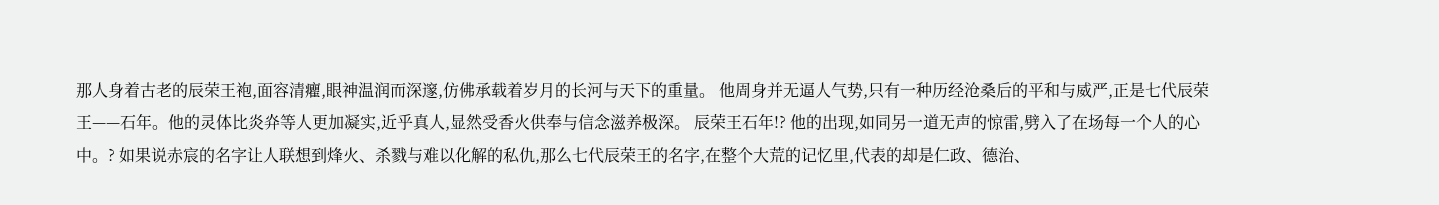那人身着古老的辰荣王袍,面容清癯,眼神温润而深邃,仿佛承载着岁月的长河与天下的重量。 他周身并无逼人气势,只有一种历经沧桑后的平和与威严,正是七代辰荣王——石年。他的灵体比炎灷等人更加凝实,近乎真人,显然受香火供奉与信念滋养极深。 辰荣王石年!? 他的出现,如同另一道无声的惊雷,劈入了在场每一个人的心中。? 如果说赤宸的名字让人联想到烽火、杀戮与难以化解的私仇,那么七代辰荣王的名字,在整个大荒的记忆里,代表的却是仁政、德治、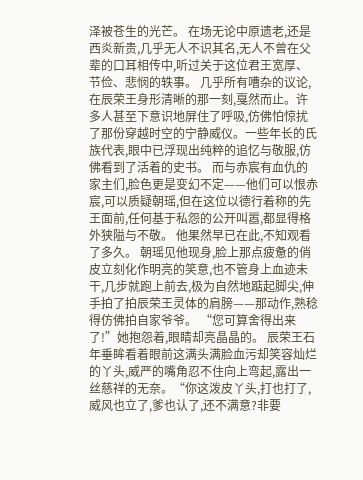泽被苍生的光芒。 在场无论中原遗老,还是西炎新贵,几乎无人不识其名,无人不曾在父辈的口耳相传中,听过关于这位君王宽厚、节俭、悲悯的轶事。 几乎所有嘈杂的议论,在辰荣王身形清晰的那一刻,戛然而止。许多人甚至下意识地屏住了呼吸,仿佛怕惊扰了那份穿越时空的宁静威仪。一些年长的氏族代表,眼中已浮现出纯粹的追忆与敬服,仿佛看到了活着的史书。 而与赤宸有血仇的家主们,脸色更是变幻不定——他们可以恨赤宸,可以质疑朝瑶,但在这位以德行着称的先王面前,任何基于私怨的公开叫嚣,都显得格外狭隘与不敬。 他果然早已在此,不知观看了多久。 朝瑶见他现身,脸上那点疲惫的俏皮立刻化作明亮的笑意,也不管身上血迹未干,几步就跑上前去,极为自然地踮起脚尖,伸手拍了拍辰荣王灵体的肩膀——那动作,熟稔得仿佛拍自家爷爷。 “您可算舍得出来了!”她抱怨着,眼睛却亮晶晶的。 辰荣王石年垂眸看着眼前这满头满脸血污却笑容灿烂的丫头,威严的嘴角忍不住向上弯起,露出一丝慈祥的无奈。“你这泼皮丫头,打也打了,威风也立了,爹也认了,还不满意?非要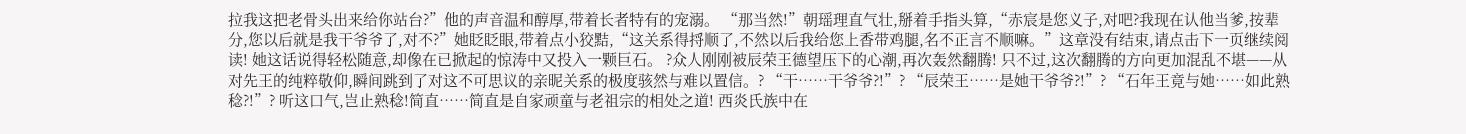拉我这把老骨头出来给你站台?”他的声音温和醇厚,带着长者特有的宠溺。 “那当然!”朝瑶理直气壮,掰着手指头算,“赤宸是您义子,对吧?我现在认他当爹,按辈分,您以后就是我干爷爷了,对不?”她眨眨眼,带着点小狡黠,“这关系得捋顺了,不然以后我给您上香带鸡腿,名不正言不顺嘛。”这章没有结束,请点击下一页继续阅读! 她这话说得轻松随意,却像在已掀起的惊涛中又投入一颗巨石。 ?众人刚刚被辰荣王德望压下的心潮,再次轰然翻腾! 只不过,这次翻腾的方向更加混乱不堪——从对先王的纯粹敬仰,瞬间跳到了对这不可思议的亲昵关系的极度骇然与难以置信。? “干……干爷爷?!”? “辰荣王……是她干爷爷?!”? “石年王竟与她……如此熟稔?!”? 听这口气,岂止熟稔!简直……简直是自家顽童与老祖宗的相处之道! 西炎氏族中在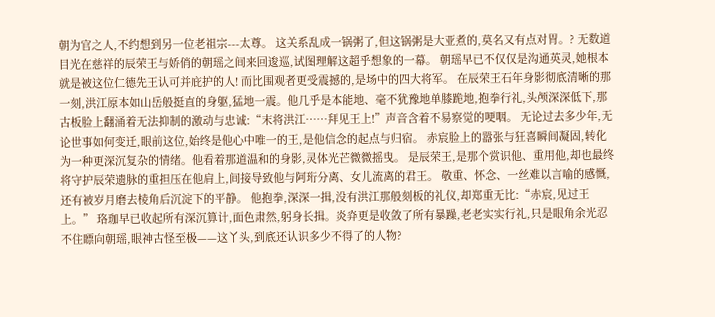朝为官之人,不约想到另一位老祖宗---太尊。 这关系乱成一锅粥了,但这锅粥是大亚煮的,莫名又有点对胃。? 无数道目光在慈祥的辰荣王与娇俏的朝瑶之间来回逡巡,试图理解这超乎想象的一幕。 朝瑶早已不仅仅是沟通英灵,她根本就是被这位仁德先王认可并庇护的人! 而比围观者更受震撼的,是场中的四大将军。 在辰荣王石年身影彻底清晰的那一刻,洪江原本如山岳般挺直的身躯,猛地一震。他几乎是本能地、毫不犹豫地单膝跪地,抱拳行礼,头颅深深低下,那古板脸上翻涌着无法抑制的激动与忠诚:“末将洪江……拜见王上!”声音含着不易察觉的哽咽。 无论过去多少年,无论世事如何变迁,眼前这位,始终是他心中唯一的王,是他信念的起点与归宿。 赤宸脸上的嚣张与狂喜瞬间凝固,转化为一种更深沉复杂的情绪。他看着那道温和的身影,灵体光芒微微摇曳。 是辰荣王,是那个赏识他、重用他,却也最终将守护辰荣遗脉的重担压在他肩上,间接导致他与阿珩分离、女儿流离的君王。 敬重、怀念、一丝难以言喻的感慨,还有被岁月磨去棱角后沉淀下的平静。 他抱拳,深深一揖,没有洪江那般刻板的礼仪,却郑重无比:“赤宸,见过王上。” 珞珈早已收起所有深沉算计,面色肃然,躬身长揖。炎灷更是收敛了所有暴躁,老老实实行礼,只是眼角余光忍不住瞟向朝瑶,眼神古怪至极——这丫头,到底还认识多少不得了的人物?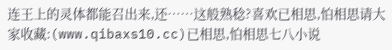连王上的灵体都能召出来,还……这般熟稔?喜欢已相思,怕相思请大家收藏:(www.qibaxs10.cc)已相思,怕相思七八小说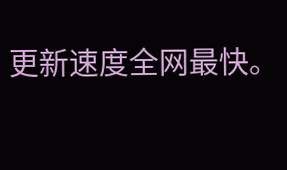更新速度全网最快。